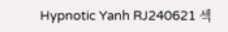Hypnotic Yanh RJ240621 섹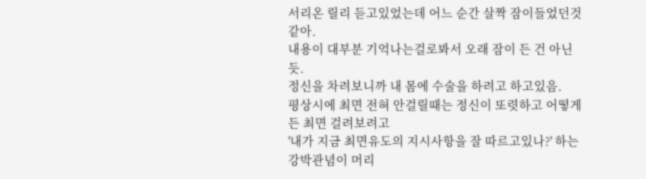서리온 릴리 듣고있었는데 어느 순간 살짝 잠이들었던것같아.
내용이 대부분 기억나는걸로봐서 오래 잠이 든 건 아닌듯.
정신을 차려보니까 내 몸에 수술을 하려고 하고있음.
평상시에 최면 전혀 안걸릴때는 정신이 또렷하고 어떻게든 최면 걸려보려고
'내가 지금 최면유도의 지시사항을 잘 따르고있나?' 하는 강박관념이 머리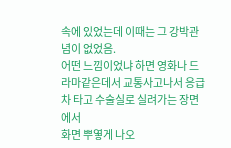속에 있었는데 이때는 그 강박관념이 없었음.
어떤 느낌이었냐 하면 영화나 드라마같은데서 교통사고나서 응급차 타고 수술실로 실려가는 장면에서
화면 뿌옇게 나오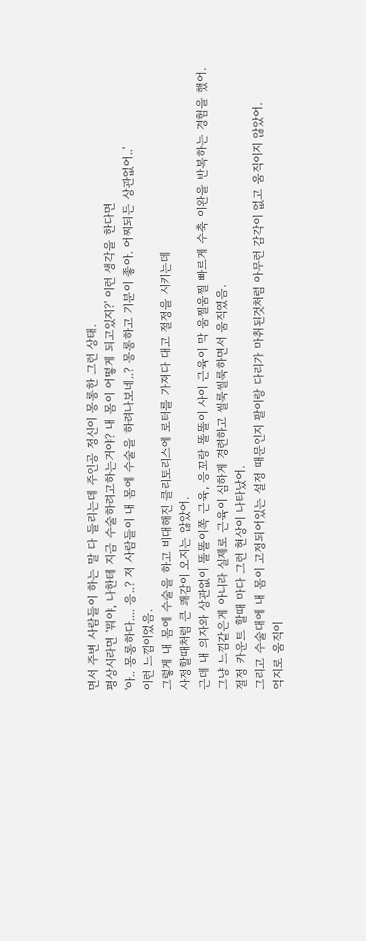면서 주변 사람들이 하는 말 다 들리는데 주인공 정신이 몽롱한 그런 상태.
평상시라면 '뭐야, 나한테 지금 수술하려고하는거야? 내 몸이 어떻게 되고있지?' 이런 생각을 한다면
'아.. 몽롱하다.... 응..? 저 사람들이 내 몸에 수술을 하려나보네..? 몽롱하고 기분이 좋아. 어찌되든 상관없어..'
이런 느낌이었음.
그렇게 내 몸에 수술을 하고 비대해진 클리토리스에 로터를 가져다 대고 절정을 시키는데
사정할때처럼 큰 쾌감이 오지는 않았어.
근데 내 의자와 상관없이 똘똘이쪽 근육, 응꼬랑 똘똘이 사이 근육이 막 움찔움찔 빠르게 수축 이완을 반복하는 경험을 했어.
그냥 느낌같은게 아니라 실제로 근육이 심하게 경련하고 씰룩씰룩하면서 움직였음.
절정 카운트 할때 마다 그런 현상이 나타났어.
그리고 수술대에 내 몸이 고정되어있는 설정 때문인지 팔이랑 다리가 마취된것처럼 아무런 감각이 없고 움직이지 않았어.
억지로 움직이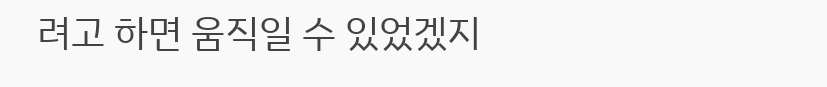려고 하면 움직일 수 있었겠지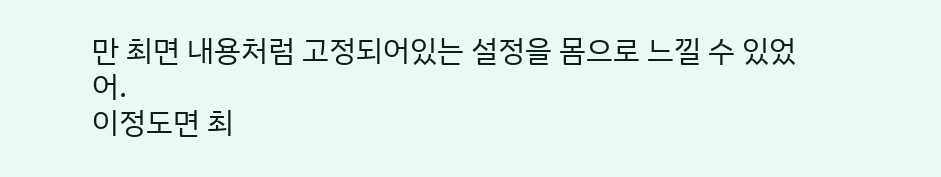만 최면 내용처럼 고정되어있는 설정을 몸으로 느낄 수 있었어.
이정도면 최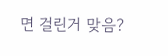면 걸린거 맞음?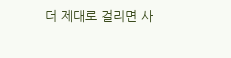더 제대로 걸리면 사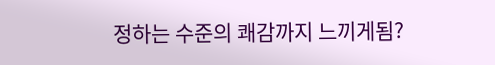정하는 수준의 쾌감까지 느끼게됨?